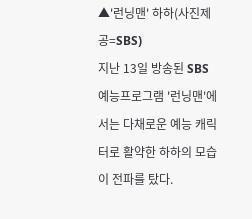▲'런닝맨' 하하(사진제공=SBS)
지난 13일 방송된 SBS 예능프로그램 '런닝맨'에서는 다채로운 예능 캐릭터로 활약한 하하의 모습이 전파를 탔다.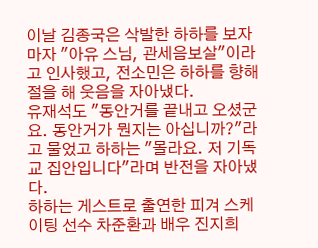이날 김종국은 삭발한 하하를 보자마자 "아유 스님, 관세음보살"이라고 인사했고, 전소민은 하하를 향해 절을 해 웃음을 자아냈다.
유재석도 "동안거를 끝내고 오셨군요. 동안거가 뭔지는 아십니까?"라고 물었고 하하는 "몰라요. 저 기독교 집안입니다"라며 반전을 자아냈다.
하하는 게스트로 출연한 피겨 스케이팅 선수 차준환과 배우 진지희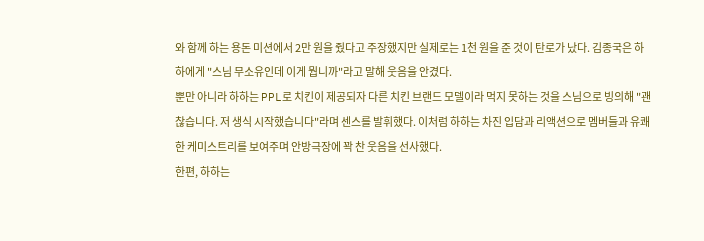와 함께 하는 용돈 미션에서 2만 원을 줬다고 주장했지만 실제로는 1천 원을 준 것이 탄로가 났다. 김종국은 하하에게 "스님 무소유인데 이게 뭡니까"라고 말해 웃음을 안겼다.
뿐만 아니라 하하는 PPL로 치킨이 제공되자 다른 치킨 브랜드 모델이라 먹지 못하는 것을 스님으로 빙의해 "괜찮습니다. 저 생식 시작했습니다"라며 센스를 발휘했다. 이처럼 하하는 차진 입담과 리액션으로 멤버들과 유쾌한 케미스트리를 보여주며 안방극장에 꽉 찬 웃음을 선사했다.
한편, 하하는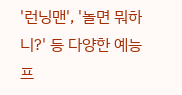'런닝맨', '놀면 뭐하니?' 등 다양한 예능 프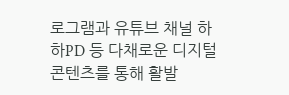로그램과 유튜브 채널 하하PD 등 다채로운 디지털 콘텐츠를 통해 활발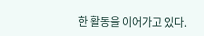한 활동을 이어가고 있다.